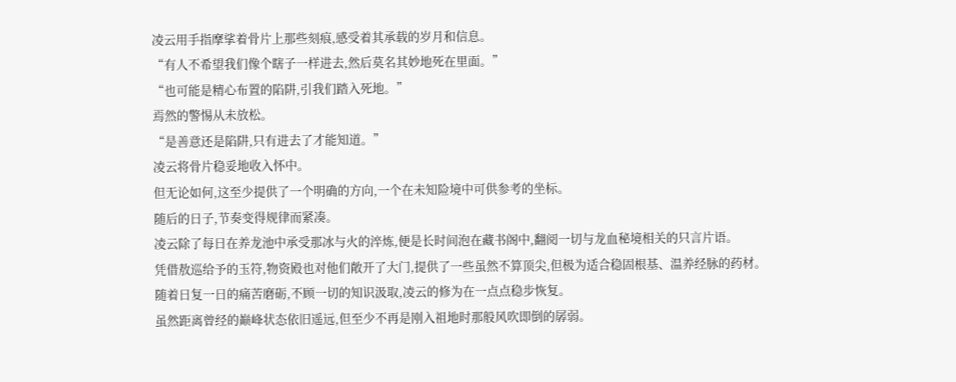凌云用手指摩挲着骨片上那些刻痕,感受着其承载的岁月和信息。
“有人不希望我们像个瞎子一样进去,然后莫名其妙地死在里面。”
“也可能是精心布置的陷阱,引我们踏入死地。”
焉然的警惕从未放松。
“是善意还是陷阱,只有进去了才能知道。”
凌云将骨片稳妥地收入怀中。
但无论如何,这至少提供了一个明确的方向,一个在未知险境中可供参考的坐标。
随后的日子,节奏变得规律而紧凑。
凌云除了每日在养龙池中承受那冰与火的淬炼,便是长时间泡在藏书阁中,翻阅一切与龙血秘境相关的只言片语。
凭借敖巡给予的玉符,物资殿也对他们敞开了大门,提供了一些虽然不算顶尖,但极为适合稳固根基、温养经脉的药材。
随着日复一日的痛苦磨砺,不顾一切的知识汲取,凌云的修为在一点点稳步恢复。
虽然距离曾经的巅峰状态依旧遥远,但至少不再是刚入祖地时那般风吹即倒的孱弱。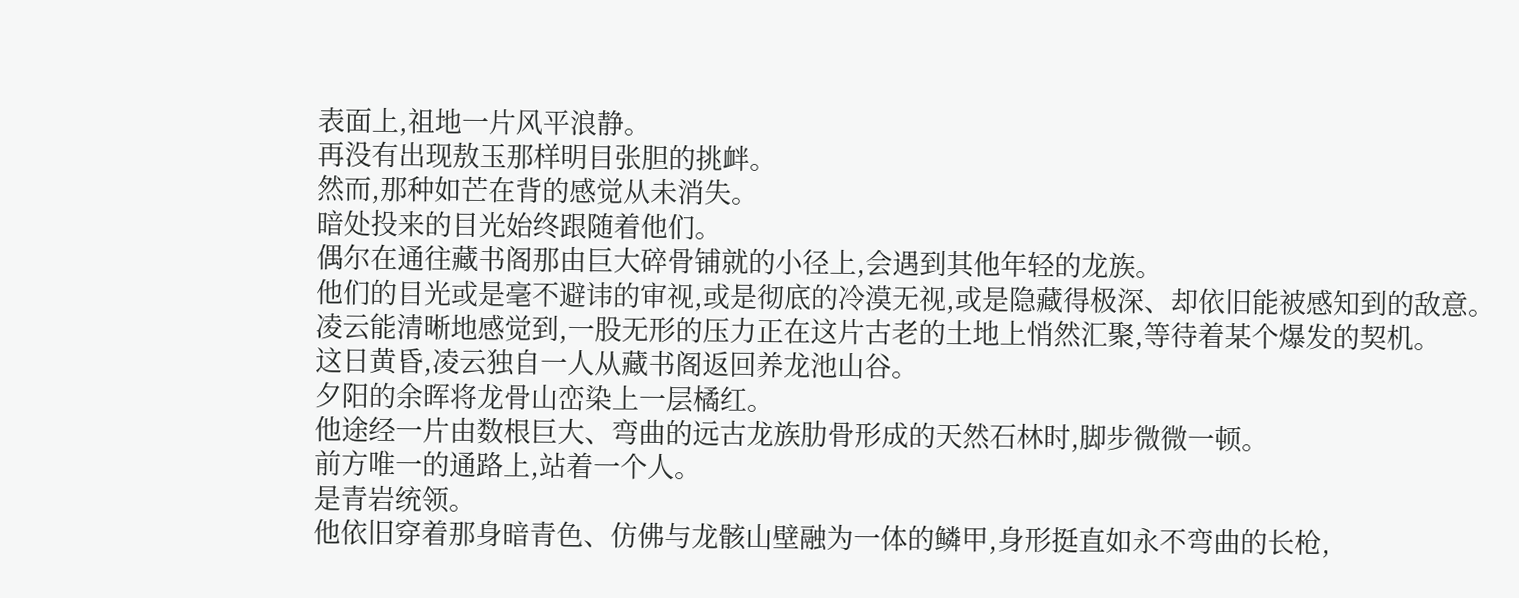表面上,祖地一片风平浪静。
再没有出现敖玉那样明目张胆的挑衅。
然而,那种如芒在背的感觉从未消失。
暗处投来的目光始终跟随着他们。
偶尔在通往藏书阁那由巨大碎骨铺就的小径上,会遇到其他年轻的龙族。
他们的目光或是毫不避讳的审视,或是彻底的冷漠无视,或是隐藏得极深、却依旧能被感知到的敌意。
凌云能清晰地感觉到,一股无形的压力正在这片古老的土地上悄然汇聚,等待着某个爆发的契机。
这日黄昏,凌云独自一人从藏书阁返回养龙池山谷。
夕阳的余晖将龙骨山峦染上一层橘红。
他途经一片由数根巨大、弯曲的远古龙族肋骨形成的天然石林时,脚步微微一顿。
前方唯一的通路上,站着一个人。
是青岩统领。
他依旧穿着那身暗青色、仿佛与龙骸山壁融为一体的鳞甲,身形挺直如永不弯曲的长枪,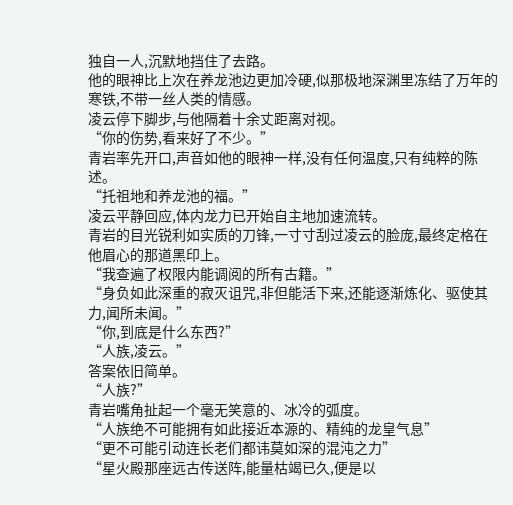独自一人,沉默地挡住了去路。
他的眼神比上次在养龙池边更加冷硬,似那极地深渊里冻结了万年的寒铁,不带一丝人类的情感。
凌云停下脚步,与他隔着十余丈距离对视。
“你的伤势,看来好了不少。”
青岩率先开口,声音如他的眼神一样,没有任何温度,只有纯粹的陈述。
“托祖地和养龙池的福。”
凌云平静回应,体内龙力已开始自主地加速流转。
青岩的目光锐利如实质的刀锋,一寸寸刮过凌云的脸庞,最终定格在他眉心的那道黑印上。
“我查遍了权限内能调阅的所有古籍。”
“身负如此深重的寂灭诅咒,非但能活下来,还能逐渐炼化、驱使其力,闻所未闻。”
“你,到底是什么东西?”
“人族,凌云。”
答案依旧简单。
“人族?”
青岩嘴角扯起一个毫无笑意的、冰冷的弧度。
“人族绝不可能拥有如此接近本源的、精纯的龙皇气息”
“更不可能引动连长老们都讳莫如深的混沌之力”
“星火殿那座远古传送阵,能量枯竭已久,便是以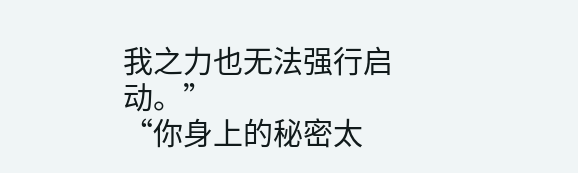我之力也无法强行启动。”
“你身上的秘密太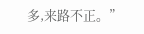多,来路不正。”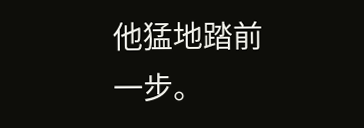他猛地踏前一步。